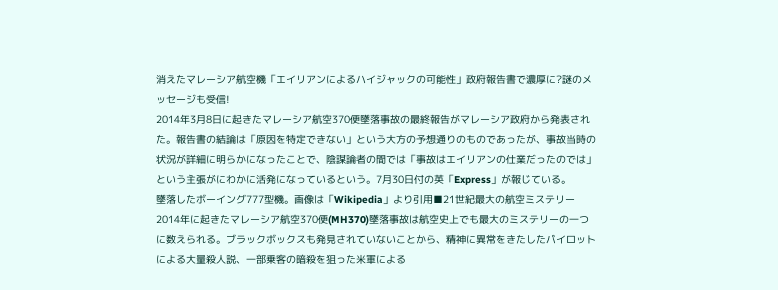消えたマレーシア航空機「エイリアンによるハイジャックの可能性」政府報告書で濃厚に?謎のメッセージも受信!
2014年3月8日に起きたマレーシア航空370便墜落事故の最終報告がマレーシア政府から発表された。報告書の結論は「原因を特定できない」という大方の予想通りのものであったが、事故当時の状況が詳細に明らかになったことで、陰謀論者の間では「事故はエイリアンの仕業だったのでは」という主張がにわかに活発になっているという。7月30日付の英「Express」が報じている。
墜落したボーイング777型機。画像は「Wikipedia」より引用■21世紀最大の航空ミステリー
2014年に起きたマレーシア航空370便(MH370)墜落事故は航空史上でも最大のミステリーの一つに数えられる。ブラックボックスも発見されていないことから、精神に異常をきたしたパイロットによる大量殺人説、一部乗客の暗殺を狙った米軍による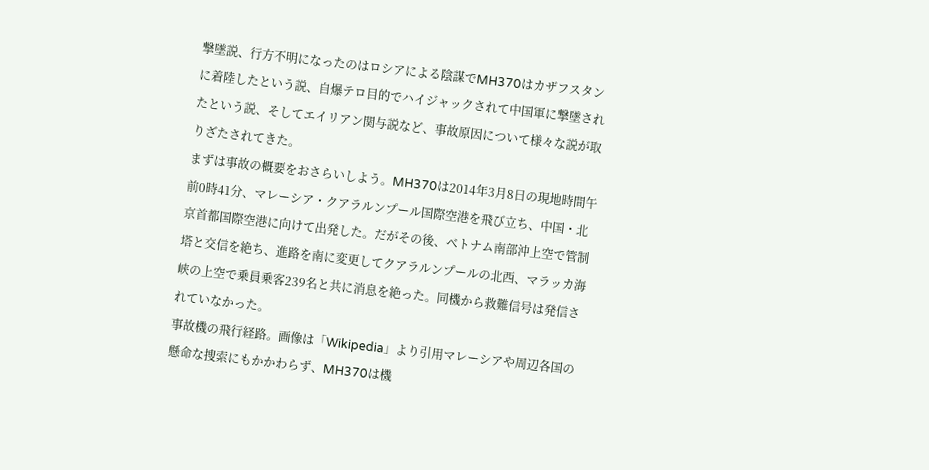撃墜説、行方不明になったのはロシアによる陰謀でMH370はカザフスタンに着陸したという説、自爆テロ目的でハイジャックされて中国軍に撃墜されたという説、そしてエイリアン関与説など、事故原因について様々な説が取りざたされてきた。
まずは事故の概要をおさらいしよう。MH370は2014年3月8日の現地時間午前0時41分、マレーシア・クアラルンプール国際空港を飛び立ち、中国・北京首都国際空港に向けて出発した。だがその後、ベトナム南部沖上空で管制塔と交信を絶ち、進路を南に変更してクアラルンプールの北西、マラッカ海峡の上空で乗員乗客239名と共に消息を絶った。同機から救難信号は発信されていなかった。
事故機の飛行経路。画像は「Wikipedia」より引用マレーシアや周辺各国の懸命な捜索にもかかわらず、MH370は機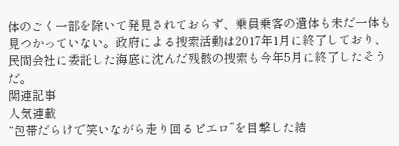体のごく一部を除いて発見されておらず、乗員乗客の遺体も未だ一体も見つかっていない。政府による捜索活動は2017年1月に終了しており、民間会社に委託した海底に沈んだ残骸の捜索も今年5月に終了したそうだ。
関連記事
人気連載
“包帯だらけで笑いながら走り回るピエロ”を目撃した結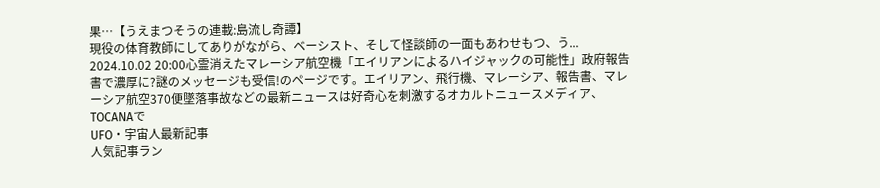果…【うえまつそうの連載:島流し奇譚】
現役の体育教師にしてありがながら、ベーシスト、そして怪談師の一面もあわせもつ、う...
2024.10.02 20:00心霊消えたマレーシア航空機「エイリアンによるハイジャックの可能性」政府報告書で濃厚に?謎のメッセージも受信!のページです。エイリアン、飛行機、マレーシア、報告書、マレーシア航空370便墜落事故などの最新ニュースは好奇心を刺激するオカルトニュースメディア、TOCANAで
UFO・宇宙人最新記事
人気記事ラン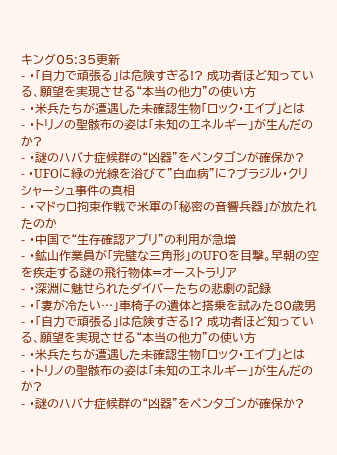キング05:35更新
- ・「自力で頑張る」は危険すぎる!? 成功者ほど知っている、願望を実現させる“本当の他力”の使い方
- ・米兵たちが遭遇した未確認生物「ロック・エイプ」とは
- ・トリノの聖骸布の姿は「未知のエネルギー」が生んだのか?
- ・謎のハバナ症候群の“凶器”をペンタゴンが確保か?
- ・UFOに緑の光線を浴びて"白血病”に?ブラジル・クリシャーシュ事件の真相
- ・マドゥロ拘束作戦で米軍の「秘密の音響兵器」が放たれたのか
- ・中国で“生存確認アプリ”の利用が急増
- ・鉱山作業員が「完璧な三角形」のUFOを目撃。早朝の空を疾走する謎の飛行物体=オーストラリア
- ・深淵に魅せられたダイバーたちの悲劇の記録
- ・「妻が冷たい…」車椅子の遺体と搭乗を試みた80歳男
- ・「自力で頑張る」は危険すぎる!? 成功者ほど知っている、願望を実現させる“本当の他力”の使い方
- ・米兵たちが遭遇した未確認生物「ロック・エイプ」とは
- ・トリノの聖骸布の姿は「未知のエネルギー」が生んだのか?
- ・謎のハバナ症候群の“凶器”をペンタゴンが確保か?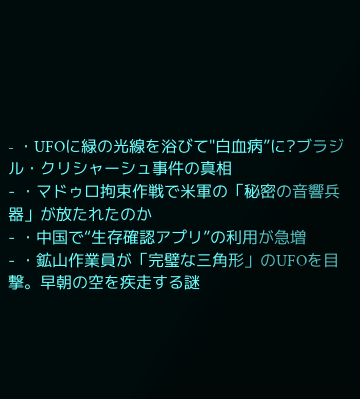- ・UFOに緑の光線を浴びて"白血病”に?ブラジル・クリシャーシュ事件の真相
- ・マドゥロ拘束作戦で米軍の「秘密の音響兵器」が放たれたのか
- ・中国で“生存確認アプリ”の利用が急増
- ・鉱山作業員が「完璧な三角形」のUFOを目撃。早朝の空を疾走する謎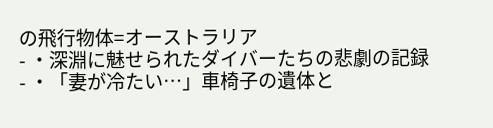の飛行物体=オーストラリア
- ・深淵に魅せられたダイバーたちの悲劇の記録
- ・「妻が冷たい…」車椅子の遺体と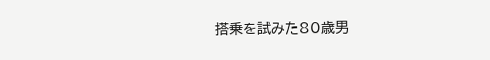搭乗を試みた80歳男